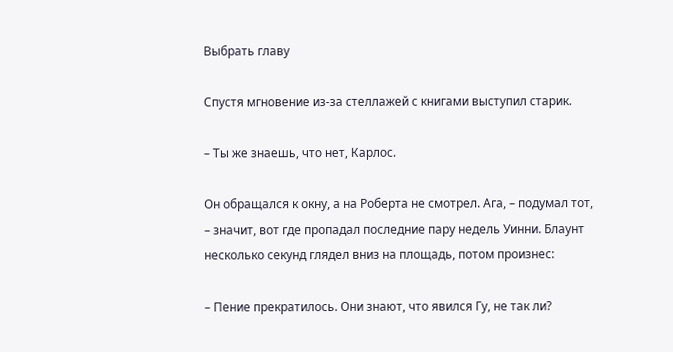Выбрать главу

Спустя мгновение из-за стеллажей с книгами выступил старик.

– Ты же знаешь, что нет, Карлос.

Он обращался к окну, а на Роберта не смотрел. Ага, – подумал тот, – значит, вот где пропадал последние пару недель Уинни. Блаунт несколько секунд глядел вниз на площадь, потом произнес:

– Пение прекратилось. Они знают, что явился Гу, не так ли?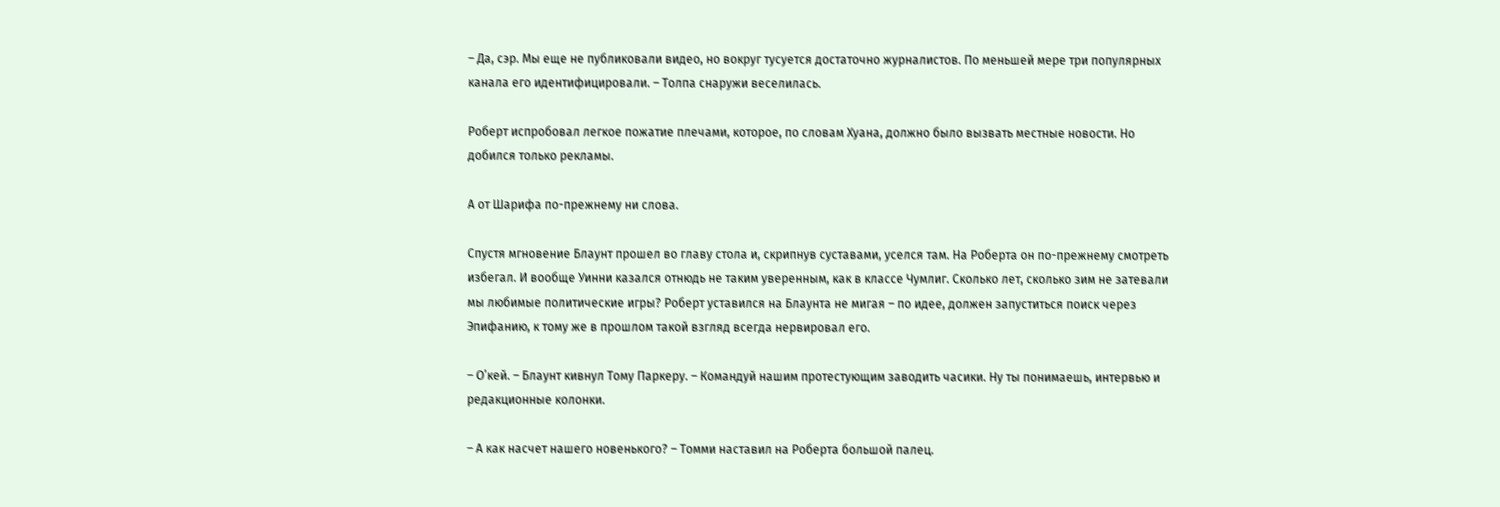– Да, сэр. Мы еще не публиковали видео, но вокруг тусуется достаточно журналистов. По меньшей мере три популярных канала его идентифицировали. – Толпа снаружи веселилась.

Роберт испробовал легкое пожатие плечами, которое, по словам Хуана, должно было вызвать местные новости. Но добился только рекламы.

А от Шарифа по-прежнему ни слова.

Спустя мгновение Блаунт прошел во главу стола и, скрипнув суставами, уселся там. На Роберта он по-прежнему смотреть избегал. И вообще Уинни казался отнюдь не таким уверенным, как в классе Чумлиг. Сколько лет, сколько зим не затевали мы любимые политические игры? Роберт уставился на Блаунта не мигая – по идее, должен запуститься поиск через Эпифанию, к тому же в прошлом такой взгляд всегда нервировал его.

– О’кей. – Блаунт кивнул Тому Паркеру. – Командуй нашим протестующим заводить часики. Ну ты понимаешь, интервью и редакционные колонки.

– А как насчет нашего новенького? – Томми наставил на Роберта большой палец.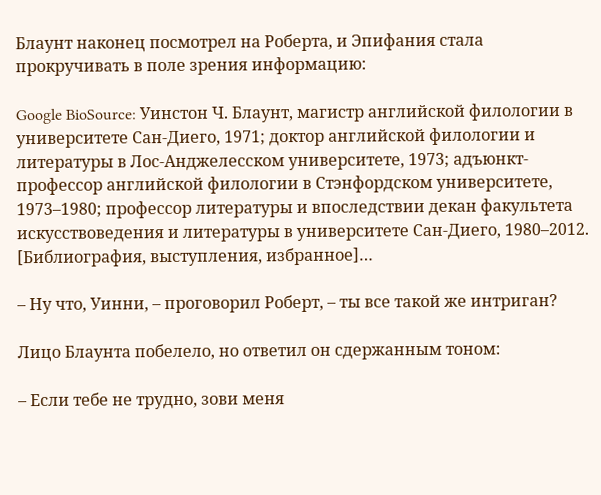Блаунт наконец посмотрел на Роберта, и Эпифания стала прокручивать в поле зрения информацию:

Google BioSource: Уинстон Ч. Блаунт, магистр английской филологии в университете Сан-Диего, 1971; доктор английской филологии и литературы в Лос-Анджелесском университете, 1973; адъюнкт-профессор английской филологии в Стэнфордском университете, 1973–1980; профессор литературы и впоследствии декан факультета искусствоведения и литературы в университете Сан-Диего, 1980–2012. [Библиография, выступления, избранное]…

– Ну что, Уинни, – проговорил Роберт, – ты все такой же интриган?

Лицо Блаунта побелело, но ответил он сдержанным тоном:

– Если тебе не трудно, зови меня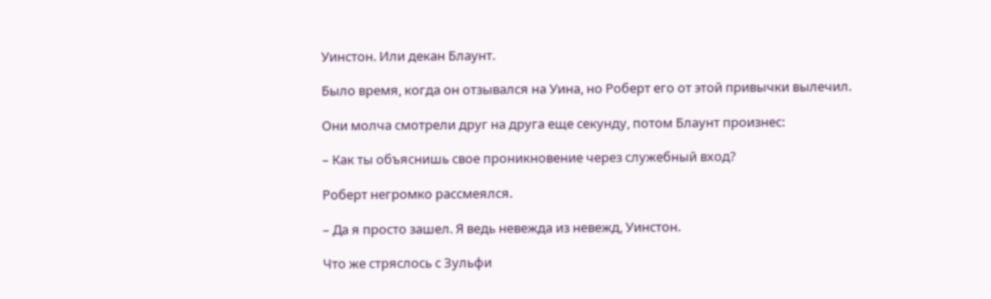Уинстон. Или декан Блаунт.

Было время, когда он отзывался на Уина, но Роберт его от этой привычки вылечил.

Они молча смотрели друг на друга еще секунду, потом Блаунт произнес:

– Как ты объяснишь свое проникновение через служебный вход?

Роберт негромко рассмеялся.

– Да я просто зашел. Я ведь невежда из невежд, Уинстон.

Что же стряслось с Зульфи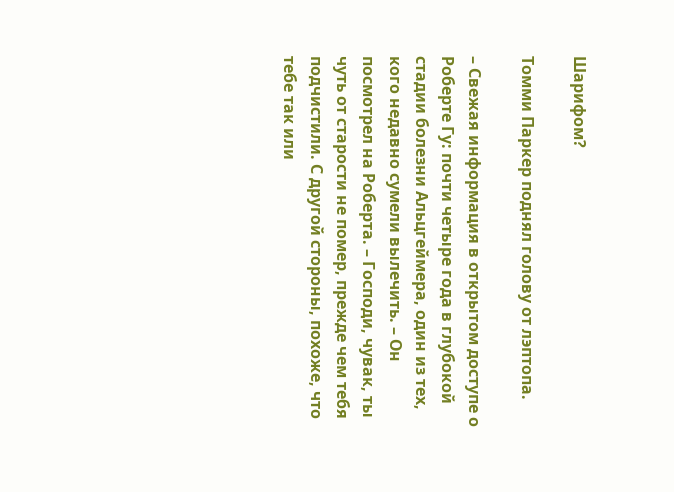Шарифом?

Томми Паркер поднял голову от лэптопа.

– Свежая информация в открытом доступе о Роберте Гу: почти четыре года в глубокой стадии болезни Альцгеймера, один из тех, кого недавно сумели вылечить. – Он посмотрел на Роберта. – Господи, чувак, ты чуть от старости не помер, прежде чем тебя подчистили. С другой стороны, похоже, что тебе так или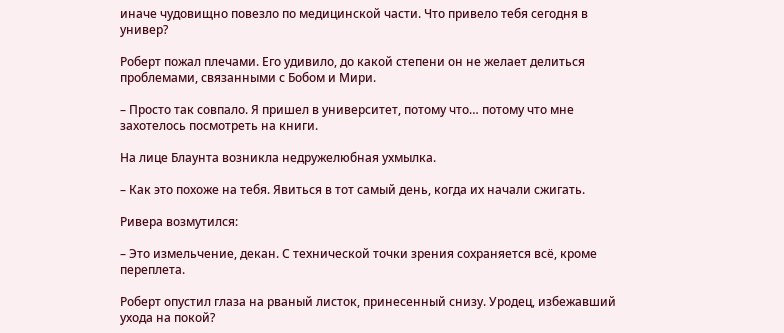иначе чудовищно повезло по медицинской части. Что привело тебя сегодня в универ?

Роберт пожал плечами. Его удивило, до какой степени он не желает делиться проблемами, связанными с Бобом и Мири.

– Просто так совпало. Я пришел в университет, потому что… потому что мне захотелось посмотреть на книги.

На лице Блаунта возникла недружелюбная ухмылка.

– Как это похоже на тебя. Явиться в тот самый день, когда их начали сжигать.

Ривера возмутился:

– Это измельчение, декан. С технической точки зрения сохраняется всё, кроме переплета.

Роберт опустил глаза на рваный листок, принесенный снизу. Уродец, избежавший ухода на покой?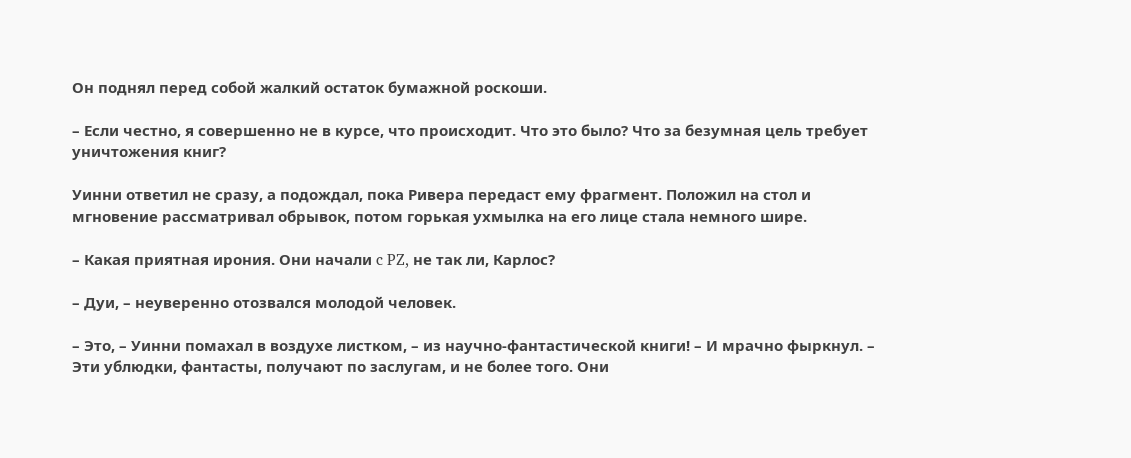Он поднял перед собой жалкий остаток бумажной роскоши.

– Если честно, я совершенно не в курсе, что происходит. Что это было? Что за безумная цель требует уничтожения книг?

Уинни ответил не сразу, а подождал, пока Ривера передаст ему фрагмент. Положил на стол и мгновение рассматривал обрывок, потом горькая ухмылка на его лице стала немного шире.

– Какая приятная ирония. Они начали c PZ, не так ли, Карлос?

– Дуи, – неуверенно отозвался молодой человек.

– Это, – Уинни помахал в воздухе листком, – из научно-фантастической книги! – И мрачно фыркнул. – Эти ублюдки, фантасты, получают по заслугам, и не более того. Они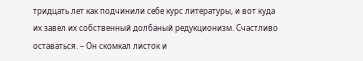тридцать лет как подчинили себе курс литературы, и вот куда их завел их собственный долбаный редукционизм. Счастливо оставаться. – Он скомкал листок и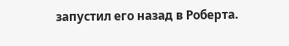запустил его назад в Роберта.